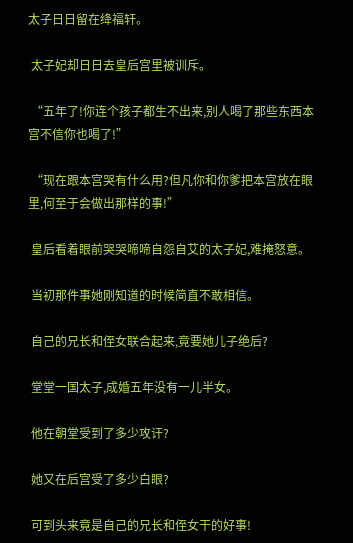太子日日留在绛福轩。

 太子妃却日日去皇后宫里被训斥。

 “五年了!你连个孩子都生不出来,别人喝了那些东西本宫不信你也喝了!”

 “现在跟本宫哭有什么用?但凡你和你爹把本宫放在眼里,何至于会做出那样的事!”

 皇后看着眼前哭哭啼啼自怨自艾的太子妃,难掩怒意。

 当初那件事她刚知道的时候简直不敢相信。

 自己的兄长和侄女联合起来,竟要她儿子绝后?

 堂堂一国太子,成婚五年没有一儿半女。

 他在朝堂受到了多少攻讦?

 她又在后宫受了多少白眼?

 可到头来竟是自己的兄长和侄女干的好事!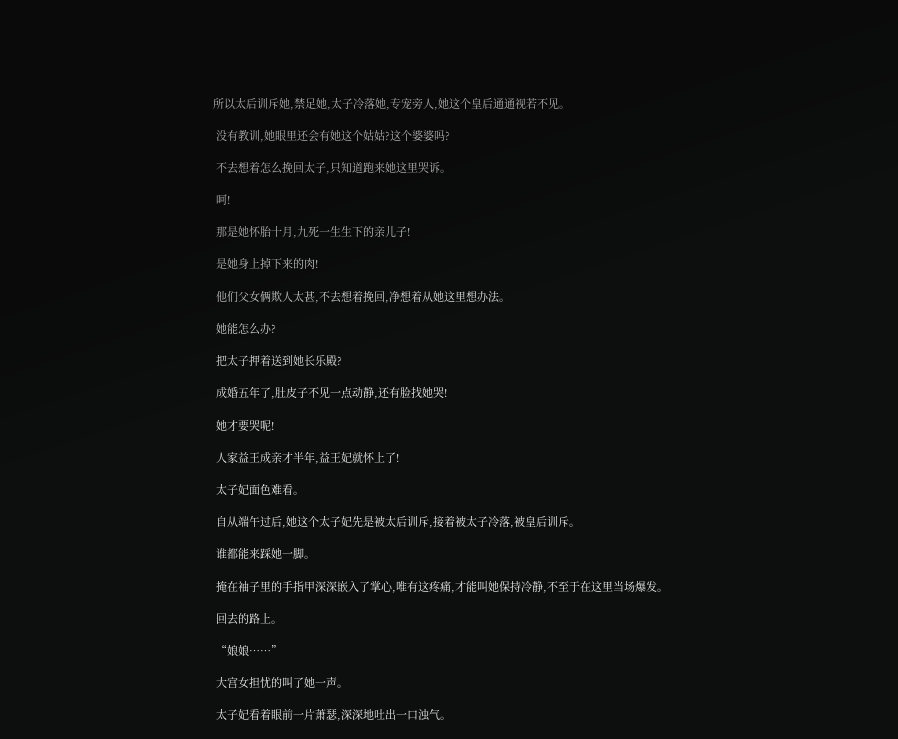所以太后训斥她,禁足她,太子冷落她,专宠旁人,她这个皇后通通视若不见。

 没有教训,她眼里还会有她这个姑姑?这个婆婆吗?

 不去想着怎么挽回太子,只知道跑来她这里哭诉。

 呵!

 那是她怀胎十月,九死一生生下的亲儿子!

 是她身上掉下来的肉!

 他们父女俩欺人太甚,不去想着挽回,净想着从她这里想办法。

 她能怎么办?

 把太子押着送到她长乐殿?

 成婚五年了,肚皮子不见一点动静,还有脸找她哭!

 她才要哭呢!

 人家益王成亲才半年,益王妃就怀上了!

 太子妃面色难看。

 自从端午过后,她这个太子妃先是被太后训斥,接着被太子冷落,被皇后训斥。

 谁都能来踩她一脚。

 掩在袖子里的手指甲深深嵌入了掌心,唯有这疼痛,才能叫她保持冷静,不至于在这里当场爆发。

 回去的路上。

 “娘娘……”

 大宫女担忧的叫了她一声。

 太子妃看着眼前一片萧瑟,深深地吐出一口浊气。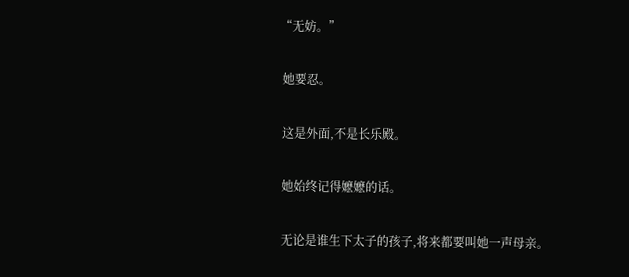“无妨。”

 她要忍。

 这是外面,不是长乐殿。

 她始终记得嬷嬷的话。

 无论是谁生下太子的孩子,将来都要叫她一声母亲。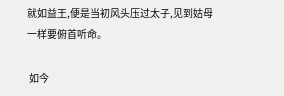就如益王,便是当初风头压过太子,见到姑母一样要俯首听命。

 如今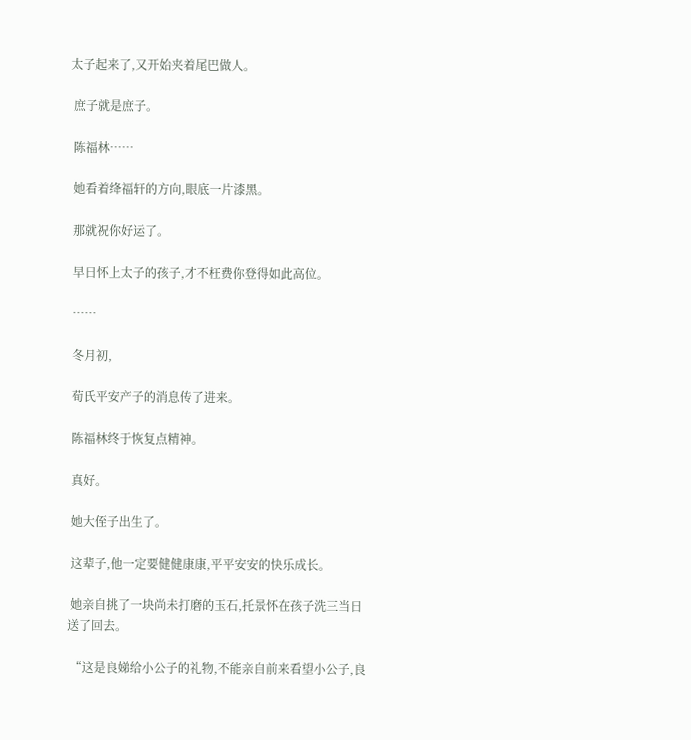太子起来了,又开始夹着尾巴做人。

 庶子就是庶子。

 陈福林……

 她看着绛福轩的方向,眼底一片漆黑。

 那就祝你好运了。

 早日怀上太子的孩子,才不枉费你登得如此高位。

 ……

 冬月初,

 荀氏平安产子的消息传了进来。

 陈福林终于恢复点精神。

 真好。

 她大侄子出生了。

 这辈子,他一定要健健康康,平平安安的快乐成长。

 她亲自挑了一块尚未打磨的玉石,托景怀在孩子洗三当日送了回去。

 “这是良娣给小公子的礼物,不能亲自前来看望小公子,良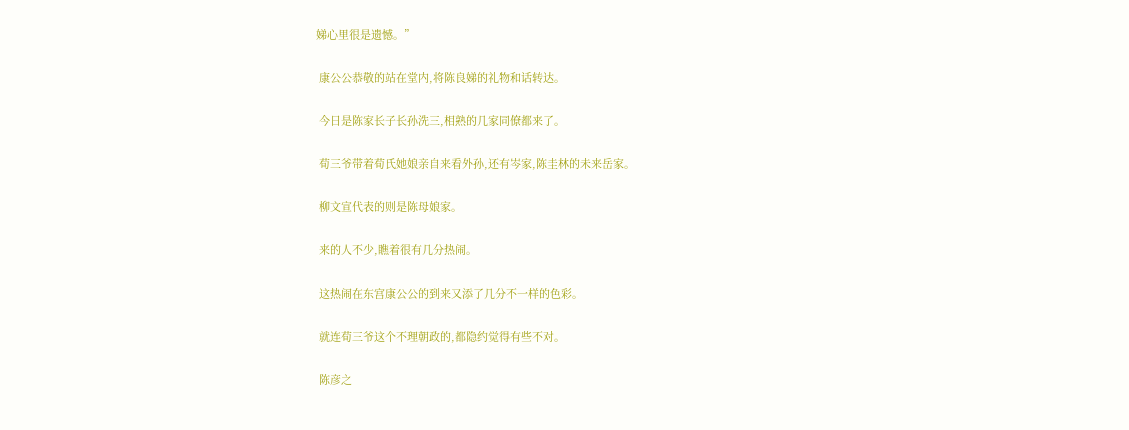娣心里很是遗憾。”

 康公公恭敬的站在堂内,将陈良娣的礼物和话转达。

 今日是陈家长子长孙洗三,相熟的几家同僚都来了。

 荀三爷带着荀氏她娘亲自来看外孙,还有岑家,陈圭林的未来岳家。

 柳文宣代表的则是陈母娘家。

 来的人不少,瞧着很有几分热闹。

 这热闹在东宫康公公的到来又添了几分不一样的色彩。

 就连荀三爷这个不理朝政的,都隐约觉得有些不对。

 陈彦之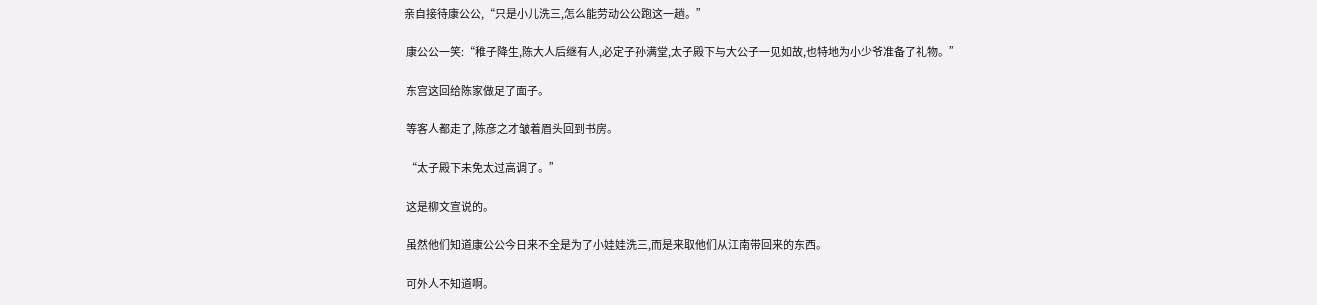亲自接待康公公,“只是小儿洗三,怎么能劳动公公跑这一趟。”

 康公公一笑:“稚子降生,陈大人后继有人,必定子孙满堂,太子殿下与大公子一见如故,也特地为小少爷准备了礼物。”

 东宫这回给陈家做足了面子。

 等客人都走了,陈彦之才皱着眉头回到书房。

 “太子殿下未免太过高调了。”

 这是柳文宣说的。

 虽然他们知道康公公今日来不全是为了小娃娃洗三,而是来取他们从江南带回来的东西。

 可外人不知道啊。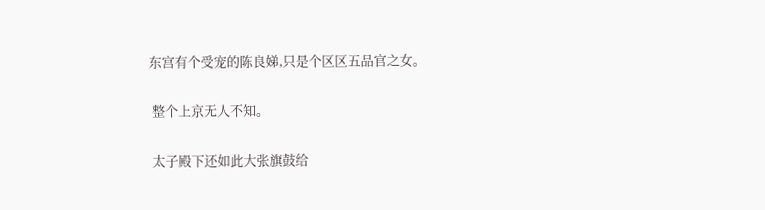东宫有个受宠的陈良娣,只是个区区五品官之女。

 整个上京无人不知。

 太子殿下还如此大张旗鼓给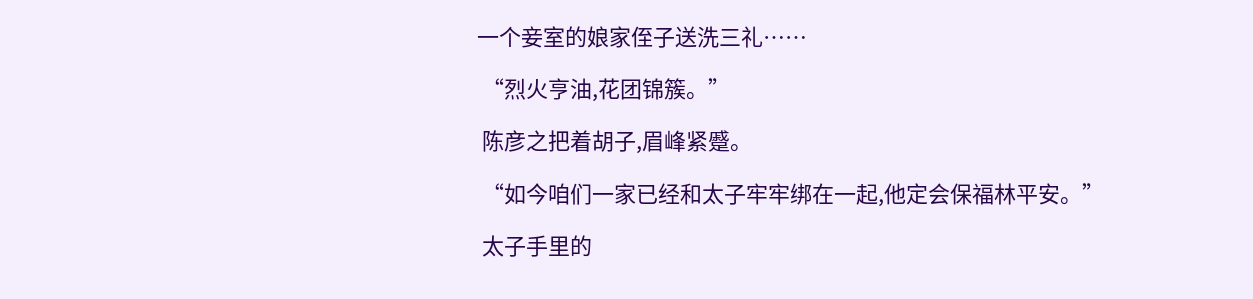一个妾室的娘家侄子送洗三礼……

 “烈火亨油,花团锦簇。”

 陈彦之把着胡子,眉峰紧蹙。

 “如今咱们一家已经和太子牢牢绑在一起,他定会保福林平安。”

 太子手里的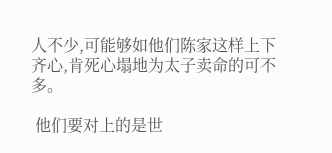人不少,可能够如他们陈家这样上下齐心,肯死心塌地为太子卖命的可不多。

 他们要对上的是世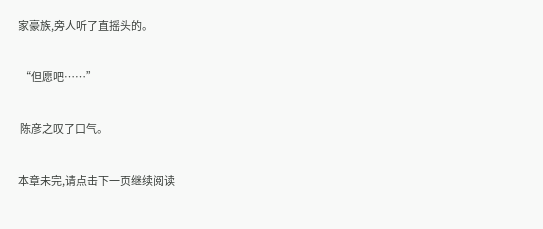家豪族,旁人听了直摇头的。

 “但愿吧……”

 陈彦之叹了口气。

本章未完,请点击下一页继续阅读